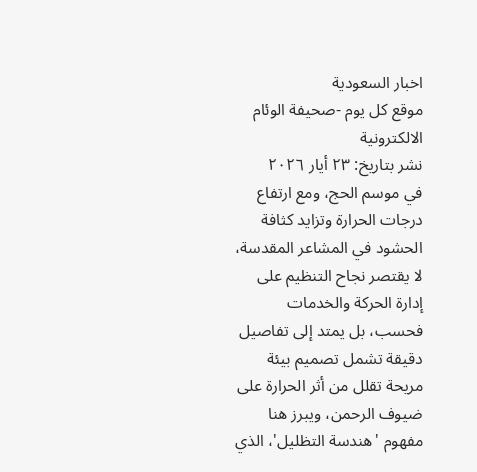اخبار السعودية
موقع كل يوم -صحيفة الوئام الالكترونية
نشر بتاريخ: ٢٣ أيار ٢٠٢٦
في موسم الحج، ومع ارتفاع درجات الحرارة وتزايد كثافة الحشود في المشاعر المقدسة، لا يقتصر نجاح التنظيم على إدارة الحركة والخدمات فحسب، بل يمتد إلى تفاصيل دقيقة تشمل تصميم بيئة مريحة تقلل من أثر الحرارة على ضيوف الرحمن، ويبرز هنا مفهوم 'هندسة التظليل'، الذي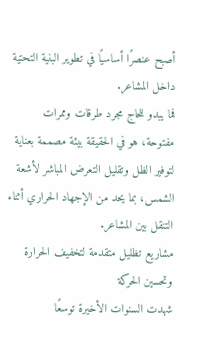أصبح عنصرًا أساسيًا في تطوير البنية التحتية داخل المشاعر.
فما يبدو للحاج مجرد طرقات وممرات مفتوحة، هو في الحقيقة بيئة مصممة بعناية لتوفير الظل وتقليل التعرض المباشر لأشعة الشمس، بما يحد من الإجهاد الحراري أثناء التنقل بين المشاعر.
مشاريع تظليل متقدمة لتخفيف الحرارة وتحسين الحركة
شهدت السنوات الأخيرة توسعًا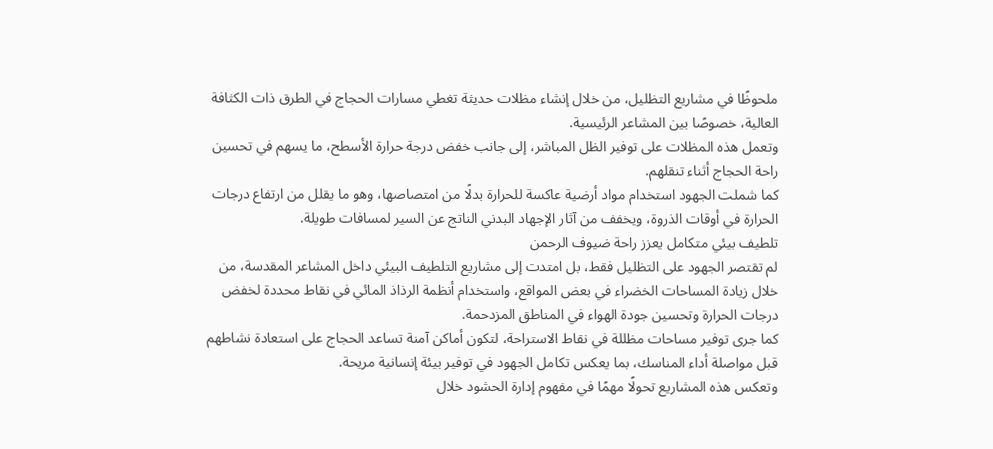ملحوظًا في مشاريع التظليل، من خلال إنشاء مظلات حديثة تغطي مسارات الحجاج في الطرق ذات الكثافة العالية، خصوصًا بين المشاعر الرئيسية.
وتعمل هذه المظلات على توفير الظل المباشر، إلى جانب خفض درجة حرارة الأسطح، ما يسهم في تحسين راحة الحجاج أثناء تنقلهم.
كما شملت الجهود استخدام مواد أرضية عاكسة للحرارة بدلًا من امتصاصها، وهو ما يقلل من ارتفاع درجات الحرارة في أوقات الذروة، ويخفف من آثار الإجهاد البدني الناتج عن السير لمسافات طويلة.
تلطيف بيئي متكامل يعزز راحة ضيوف الرحمن
لم تقتصر الجهود على التظليل فقط، بل امتدت إلى مشاريع التلطيف البيئي داخل المشاعر المقدسة، من خلال زيادة المساحات الخضراء في بعض المواقع، واستخدام أنظمة الرذاذ المائي في نقاط محددة لخفض درجات الحرارة وتحسين جودة الهواء في المناطق المزدحمة.
كما جرى توفير مساحات مظللة في نقاط الاستراحة، لتكون أماكن آمنة تساعد الحجاج على استعادة نشاطهم قبل مواصلة أداء المناسك، بما يعكس تكامل الجهود في توفير بيئة إنسانية مريحة.
وتعكس هذه المشاريع تحولًا مهمًا في مفهوم إدارة الحشود خلال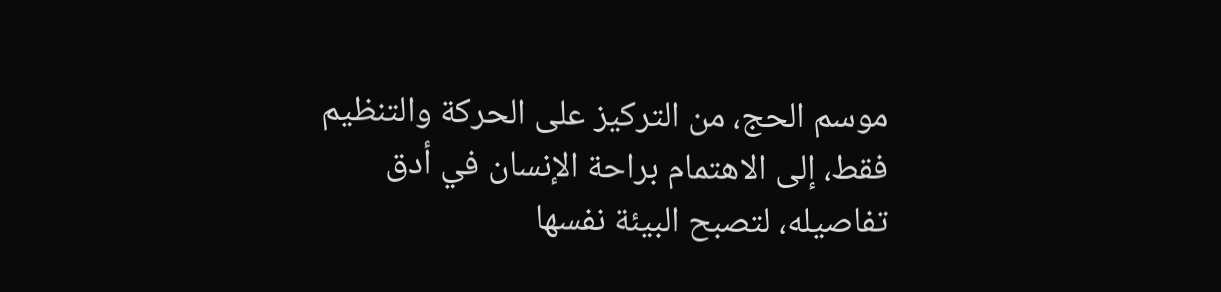موسم الحج، من التركيز على الحركة والتنظيم فقط، إلى الاهتمام براحة الإنسان في أدق تفاصيله، لتصبح البيئة نفسها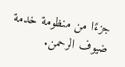جزءًا من منظومة خدمة ضيوف الرحمن.